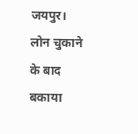जयपुर। लोन चुकाने के बाद बकाया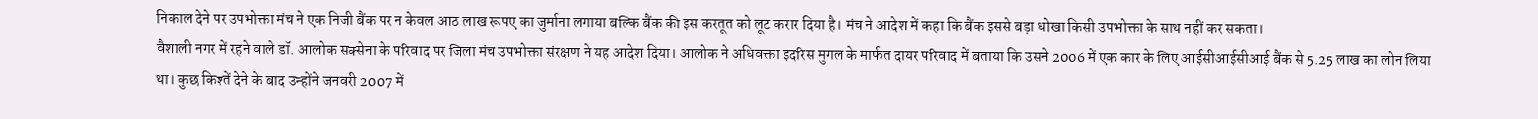निकाल देने पर उपभोक्ता मंच ने एक निजी बैंक पर न केवल आठ लाख रूपए का जुर्माना लगाया बल्कि बैंक की इस करतूत को लूट करार दिया है। मंच ने आदेश में कहा कि बैंक इससे बड़ा धोखा किसी उपभोक्ता के साथ नहीं कर सकता।
वैशाली नगर में रहने वाले डॉ. आलोक सक्सेना के परिवाद पर जिला मंच उपभोक्ता संरक्षण ने यह आदेश दिया। आलोक ने अधिवक्ता इदरिस मुगल के मार्फत दायर परिवाद में बताया कि उसने 2006 में एक कार के लिए आईसीआईसीआई बैंक से 5.25 लाख का लोन लिया था। कुछ किश्तें देने के बाद उन्होंने जनवरी 2007 में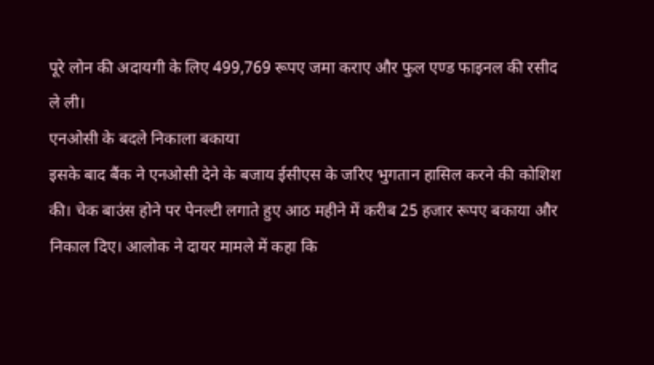पूरे लोन की अदायगी के लिए 499,769 रूपए जमा कराए और फुल एण्ड फाइनल की रसीद ले ली।
एनओसी के बदले निकाला बकाया
इसके बाद बैंक ने एनओसी देने के बजाय ईसीएस के जरिए भुगतान हासिल करने की कोशिश की। चेक बाउंस होने पर पेनल्टी लगाते हुए आठ महीने में करीब 25 हजार रूपए बकाया और निकाल दिए। आलोक ने दायर मामले में कहा कि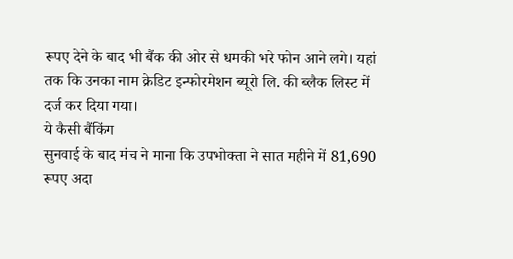रूपए देने के बाद भी बैंक की ओर से धमकी भरे फोन आने लगे। यहां तक कि उनका नाम क्रेडिट इन्फोरमेशन ब्यूरो लि. की ब्लैक लिस्ट में दर्ज कर दिया गया।
ये कैसी बैंकिंग
सुनवाई के बाद मंच ने माना कि उपभोक्ता ने सात महीने में 81,690 रूपए अदा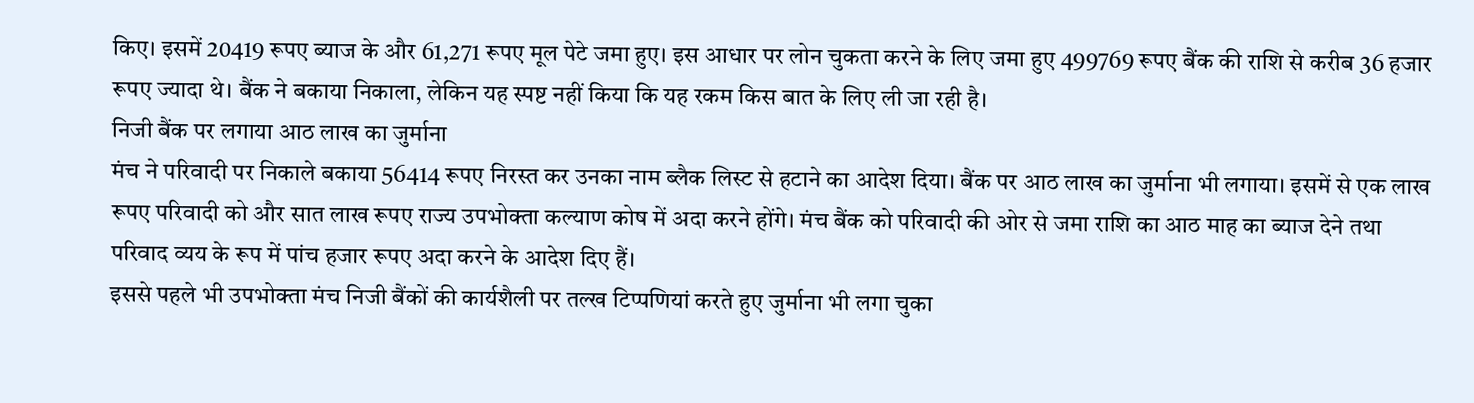किए। इसमें 20419 रूपए ब्याज के और 61,271 रूपए मूल पेटे जमा हुए। इस आधार पर लोन चुकता करने के लिए जमा हुए 499769 रूपए बैंक की राशि से करीब 36 हजार रूपए ज्यादा थे। बैंक ने बकाया निकाला, लेकिन यह स्पष्ट नहीं किया कि यह रकम किस बात के लिए ली जा रही है।
निजी बैंक पर लगाया आठ लाख का जुर्माना
मंच ने परिवादी पर निकाले बकाया 56414 रूपए निरस्त कर उनका नाम ब्लैक लिस्ट से हटाने का आदेश दिया। बैंक पर आठ लाख का जुर्माना भी लगाया। इसमें से एक लाख रूपए परिवादी को और सात लाख रूपए राज्य उपभोक्ता कल्याण कोष में अदा करने होंगे। मंच बैंक को परिवादी की ओर से जमा राशि का आठ माह का ब्याज देने तथा परिवाद व्यय के रूप में पांच हजार रूपए अदा करने के आदेश दिए हैं।
इससे पहले भी उपभोक्ता मंच निजी बैंकों की कार्यशैली पर तल्ख टिप्पणियां करते हुए जुर्माना भी लगा चुका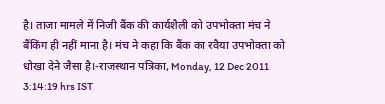है। ताजा मामले में निजी बैंक की कार्यशैली को उपभोक्ता मंच ने बैंकिंग ही नहीं माना है। मंच ने कहा कि बैंक का रवैया उपभोक्ता को धोखा देने जैसा है।-राजस्थान पत्रिका, Monday, 12 Dec 2011 3:14:19 hrs IST